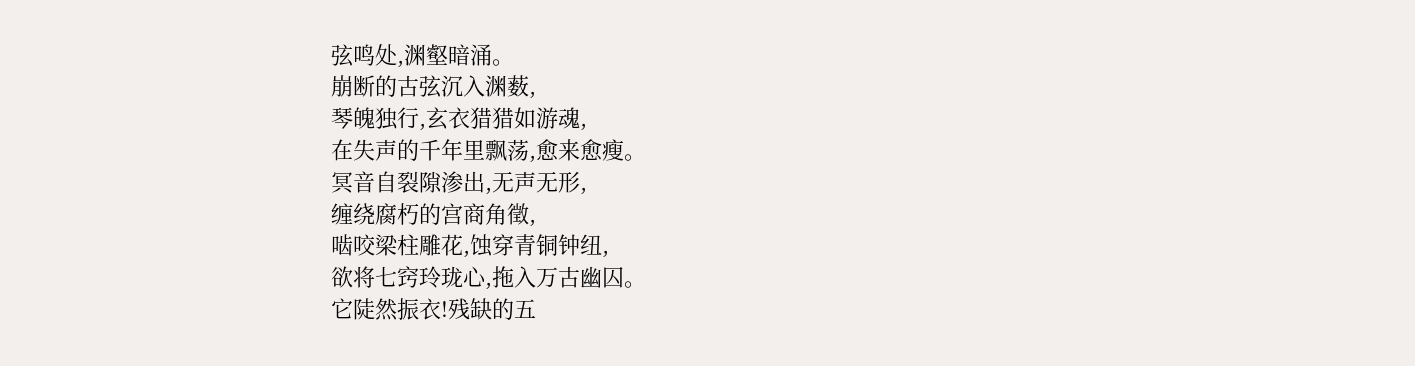弦鸣处,渊壑暗涌。
崩断的古弦沉入渊薮,
琴魄独行,玄衣猎猎如游魂,
在失声的千年里飘荡,愈来愈瘦。
冥音自裂隙渗出,无声无形,
缠绕腐朽的宫商角徵,
啮咬梁柱雕花,蚀穿青铜钟纽,
欲将七窍玲珑心,拖入万古幽囚。
它陡然振衣!残缺的五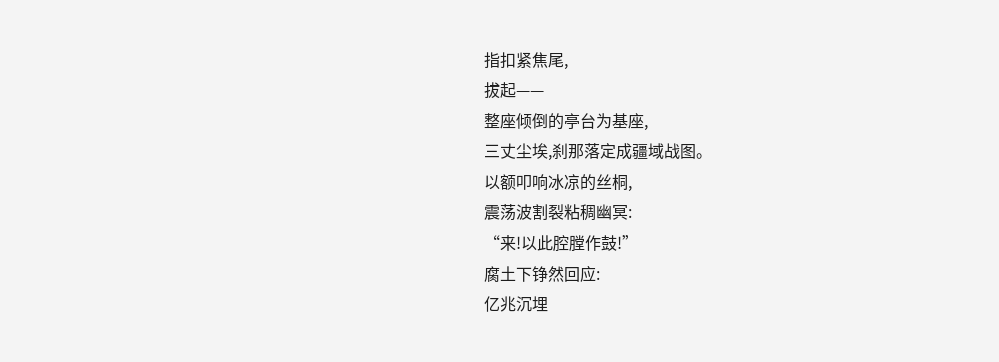指扣紧焦尾,
拔起——
整座倾倒的亭台为基座,
三丈尘埃,刹那落定成疆域战图。
以额叩响冰凉的丝桐,
震荡波割裂粘稠幽冥:
“来!以此腔膛作鼓!”
腐土下铮然回应:
亿兆沉埋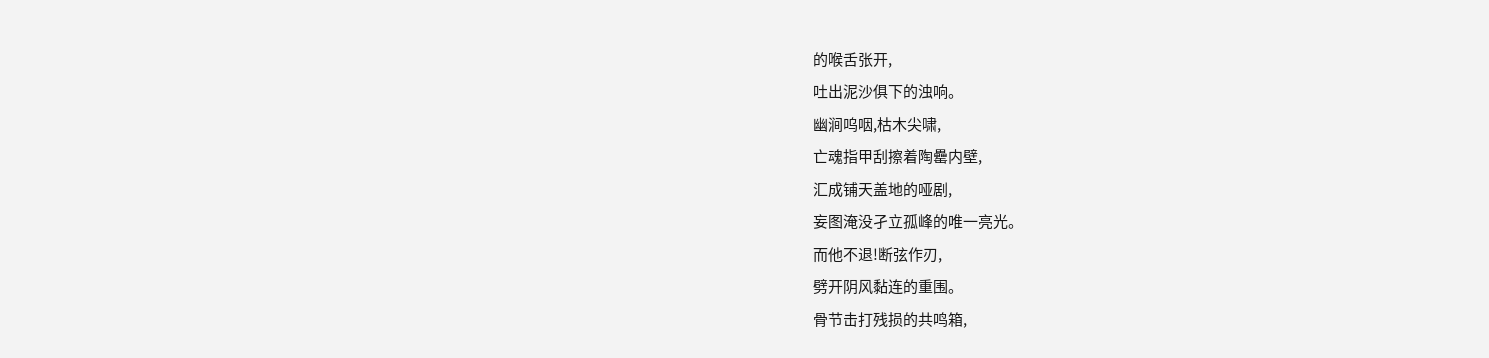的喉舌张开,
吐出泥沙俱下的浊响。
幽涧呜咽,枯木尖啸,
亡魂指甲刮擦着陶罍内壁,
汇成铺天盖地的哑剧,
妄图淹没孑立孤峰的唯一亮光。
而他不退!断弦作刃,
劈开阴风黏连的重围。
骨节击打残损的共鸣箱,